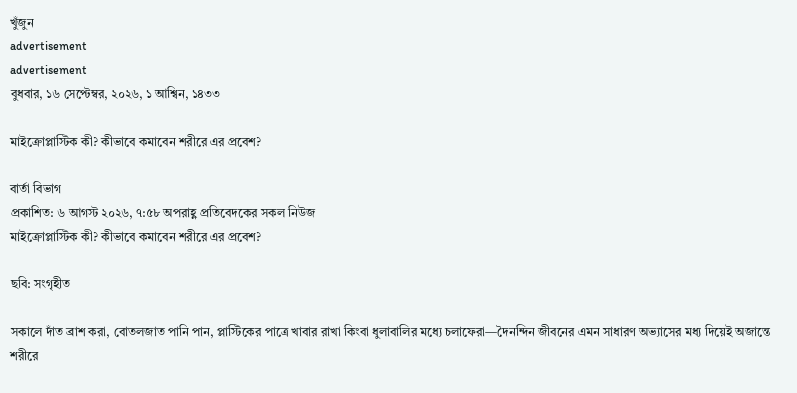খুঁজুন
advertisement
advertisement
বুধবার, ১৬ সেপ্টেম্বর, ২০২৬, ১ আশ্বিন, ১৪৩৩

মাইক্রোপ্লাস্টিক কী? কীভাবে কমাবেন শরীরে এর প্রবেশ?

বার্তা বিভাগ
প্রকাশিত: ৬ আগস্ট ২০২৬, ৭:৫৮ অপরাহ্ণ প্রতিবেদকের সকল নিউজ
মাইক্রোপ্লাস্টিক কী? কীভাবে কমাবেন শরীরে এর প্রবেশ?

ছবি: সংগৃহীত

সকালে দাঁত ব্রাশ করা, বোতলজাত পানি পান, প্লাস্টিকের পাত্রে খাবার রাখা কিংবা ধুলাবালির মধ্যে চলাফেরা—দৈনন্দিন জীবনের এমন সাধারণ অভ্যাসের মধ্য দিয়েই অজান্তে শরীরে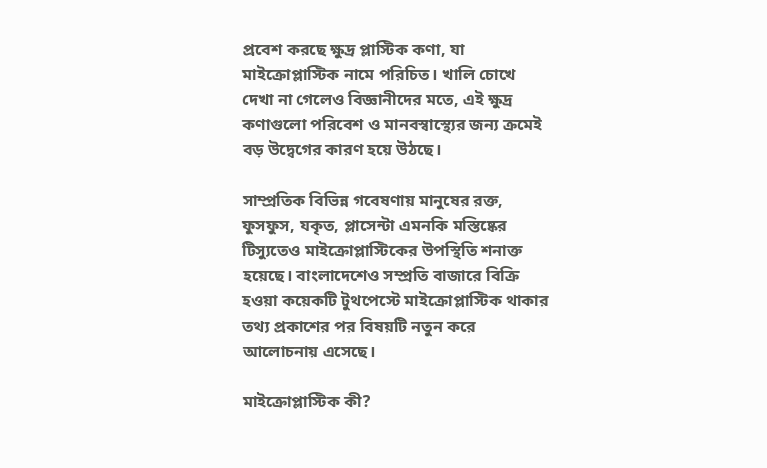প্রবেশ করছে ক্ষুদ্র প্লাস্টিক কণা, যা মাইক্রোপ্লাস্টিক নামে পরিচিত। খালি চোখে দেখা না গেলেও বিজ্ঞানীদের মতে, এই ক্ষুদ্র কণাগুলো পরিবেশ ও মানবস্বাস্থ্যের জন্য ক্রমেই বড় উদ্বেগের কারণ হয়ে উঠছে।

সাম্প্রতিক বিভিন্ন গবেষণায় মানুষের রক্ত, ফুসফুস, যকৃত, প্লাসেন্টা এমনকি মস্তিষ্কের টিস্যুতেও মাইক্রোপ্লাস্টিকের উপস্থিতি শনাক্ত হয়েছে। বাংলাদেশেও সম্প্রতি বাজারে বিক্রি হওয়া কয়েকটি টুথপেস্টে মাইক্রোপ্লাস্টিক থাকার তথ্য প্রকাশের পর বিষয়টি নতুন করে আলোচনায় এসেছে।

মাইক্রোপ্লাস্টিক কী?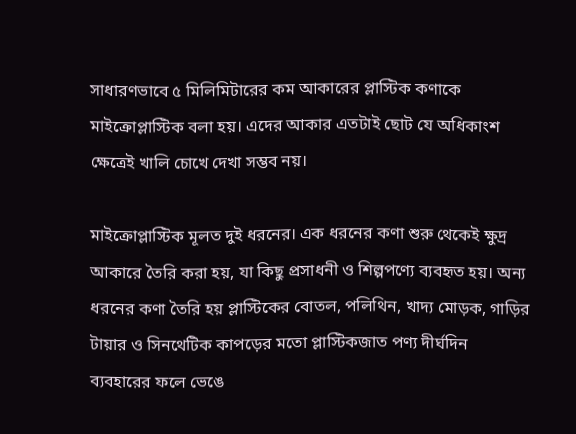সাধারণভাবে ৫ মিলিমিটারের কম আকারের প্লাস্টিক কণাকে মাইক্রোপ্লাস্টিক বলা হয়। এদের আকার এতটাই ছোট যে অধিকাংশ ক্ষেত্রেই খালি চোখে দেখা সম্ভব নয়।

মাইক্রোপ্লাস্টিক মূলত দুই ধরনের। এক ধরনের কণা শুরু থেকেই ক্ষুদ্র আকারে তৈরি করা হয়, যা কিছু প্রসাধনী ও শিল্পপণ্যে ব্যবহৃত হয়। অন্য ধরনের কণা তৈরি হয় প্লাস্টিকের বোতল, পলিথিন, খাদ্য মোড়ক, গাড়ির টায়ার ও সিনথেটিক কাপড়ের মতো প্লাস্টিকজাত পণ্য দীর্ঘদিন ব্যবহারের ফলে ভেঙে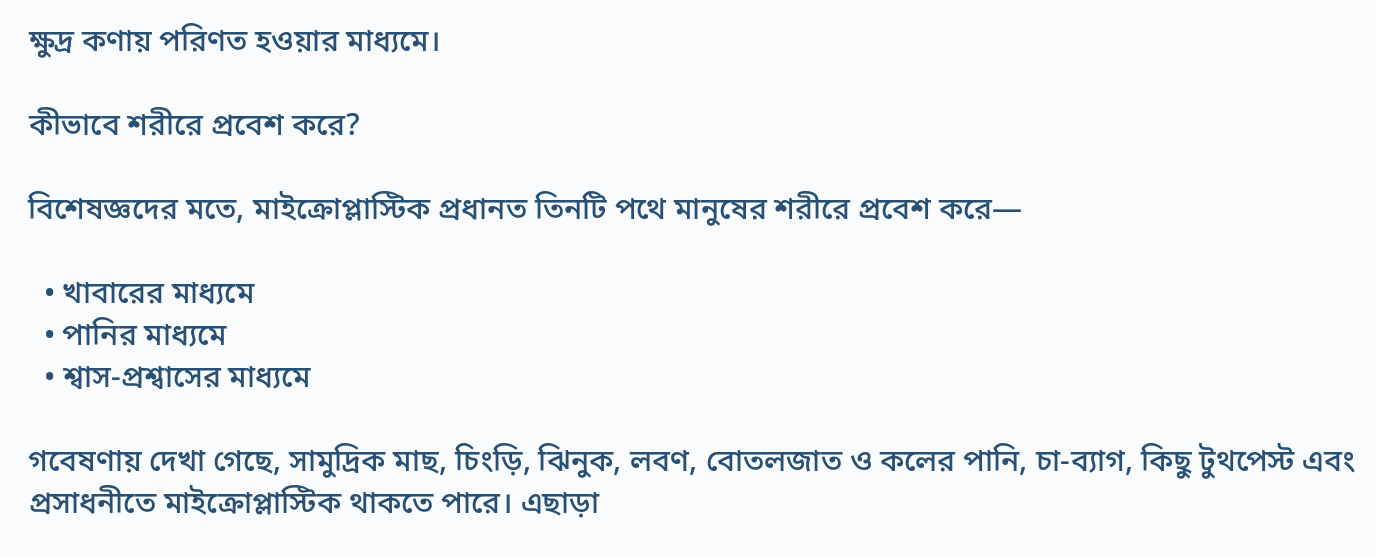ক্ষুদ্র কণায় পরিণত হওয়ার মাধ্যমে।

কীভাবে শরীরে প্রবেশ করে?

বিশেষজ্ঞদের মতে, মাইক্রোপ্লাস্টিক প্রধানত তিনটি পথে মানুষের শরীরে প্রবেশ করে—

  • খাবারের মাধ্যমে
  • পানির মাধ্যমে
  • শ্বাস-প্রশ্বাসের মাধ্যমে

গবেষণায় দেখা গেছে, সামুদ্রিক মাছ, চিংড়ি, ঝিনুক, লবণ, বোতলজাত ও কলের পানি, চা-ব্যাগ, কিছু টুথপেস্ট এবং প্রসাধনীতে মাইক্রোপ্লাস্টিক থাকতে পারে। এছাড়া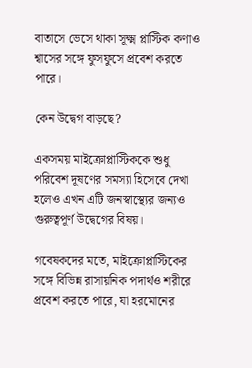বাতাসে ভেসে থাকা সূক্ষ্ম প্লাস্টিক কণাও শ্বাসের সঙ্গে ফুসফুসে প্রবেশ করতে পারে।

কেন উদ্বেগ বাড়ছে?

একসময় মাইক্রোপ্লাস্টিককে শুধু পরিবেশ দূষণের সমস্যা হিসেবে দেখা হলেও এখন এটি জনস্বাস্থ্যের জন্যও গুরুত্বপূর্ণ উদ্বেগের বিষয়।

গবেষকদের মতে, মাইক্রোপ্লাস্টিকের সঙ্গে বিভিন্ন রাসায়নিক পদার্থও শরীরে প্রবেশ করতে পারে, যা হরমোনের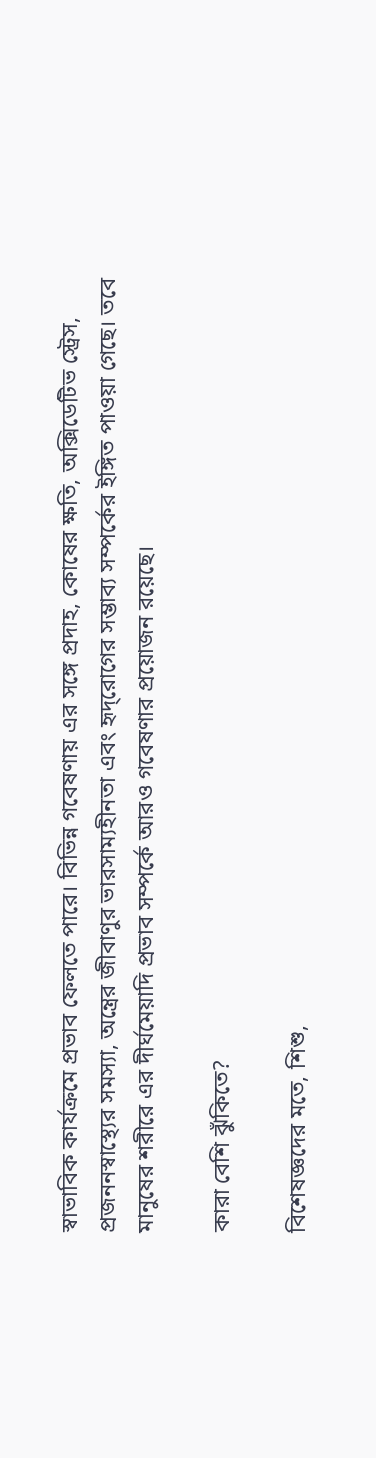স্বাভাবিক কার্যক্রমে প্রভাব ফেলতে পারে। বিভিন্ন গবেষণায় এর সঙ্গে প্রদাহ, কোষের ক্ষতি, অক্সিডেটিভ স্ট্রেস, প্রজননস্বাস্থ্যের সমস্যা, অন্ত্রের জীবাণুর ভারসাম্যহীনতা এবং হৃদ্‌রোগের সম্ভাব্য সম্পর্কের ইঙ্গিত পাওয়া গেছে। তবে মানুষের শরীরে এর দীর্ঘমেয়াদি প্রভাব সম্পর্কে আরও গবেষণার প্রয়োজন রয়েছে।

কারা বেশি ঝুঁকিতে?

বিশেষজ্ঞদের মতে, শিশু,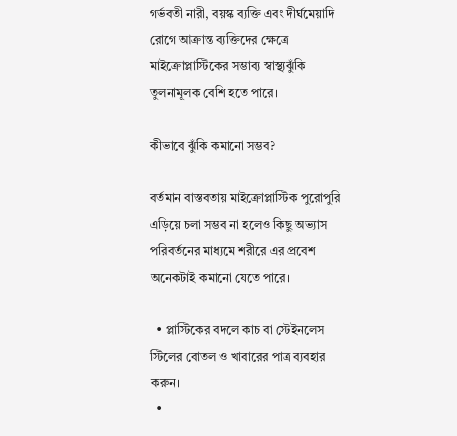গর্ভবতী নারী, বয়স্ক ব্যক্তি এবং দীর্ঘমেয়াদি রোগে আক্রান্ত ব্যক্তিদের ক্ষেত্রে মাইক্রোপ্লাস্টিকের সম্ভাব্য স্বাস্থ্যঝুঁকি তুলনামূলক বেশি হতে পারে।

কীভাবে ঝুঁকি কমানো সম্ভব?

বর্তমান বাস্তবতায় মাইক্রোপ্লাস্টিক পুরোপুরি এড়িয়ে চলা সম্ভব না হলেও কিছু অভ্যাস পরিবর্তনের মাধ্যমে শরীরে এর প্রবেশ অনেকটাই কমানো যেতে পারে।

  • প্লাস্টিকের বদলে কাচ বা স্টেইনলেস স্টিলের বোতল ও খাবারের পাত্র ব্যবহার করুন।
  •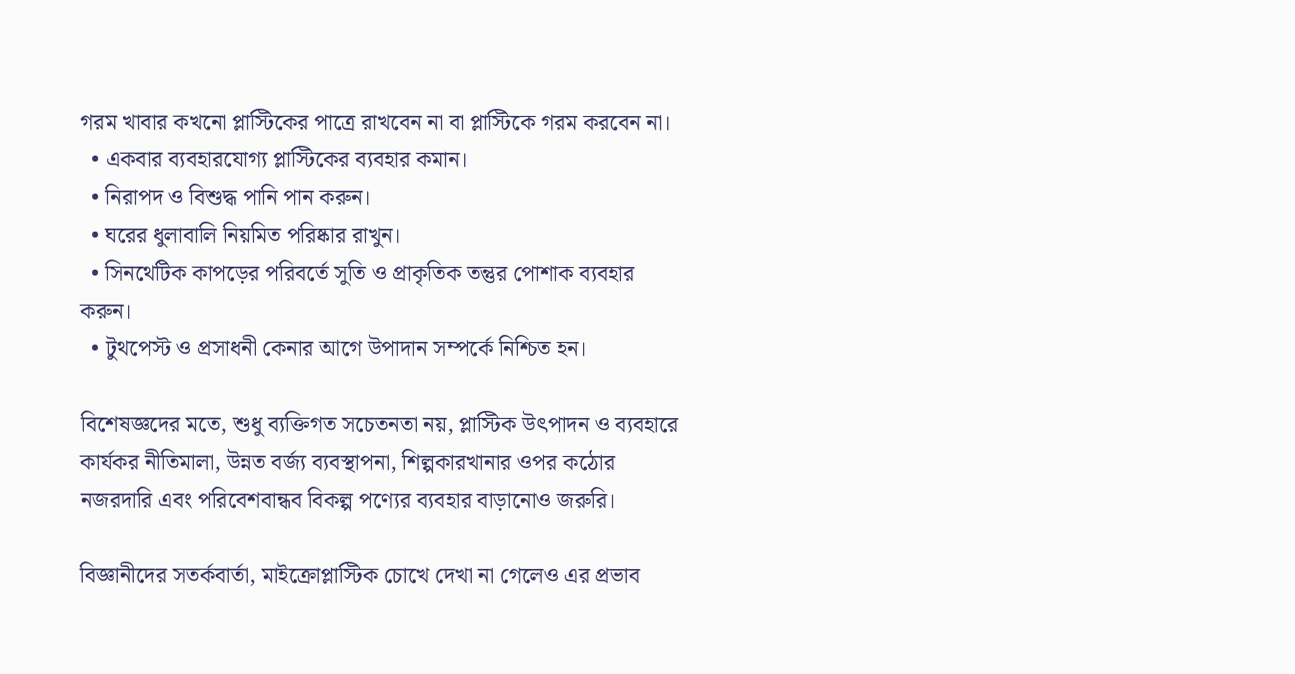গরম খাবার কখনো প্লাস্টিকের পাত্রে রাখবেন না বা প্লাস্টিকে গরম করবেন না।
  • একবার ব্যবহারযোগ্য প্লাস্টিকের ব্যবহার কমান।
  • নিরাপদ ও বিশুদ্ধ পানি পান করুন।
  • ঘরের ধুলাবালি নিয়মিত পরিষ্কার রাখুন।
  • সিনথেটিক কাপড়ের পরিবর্তে সুতি ও প্রাকৃতিক তন্তুর পোশাক ব্যবহার করুন।
  • টুথপেস্ট ও প্রসাধনী কেনার আগে উপাদান সম্পর্কে নিশ্চিত হন।

বিশেষজ্ঞদের মতে, শুধু ব্যক্তিগত সচেতনতা নয়, প্লাস্টিক উৎপাদন ও ব্যবহারে কার্যকর নীতিমালা, উন্নত বর্জ্য ব্যবস্থাপনা, শিল্পকারখানার ওপর কঠোর নজরদারি এবং পরিবেশবান্ধব বিকল্প পণ্যের ব্যবহার বাড়ানোও জরুরি।

বিজ্ঞানীদের সতর্কবার্তা, মাইক্রোপ্লাস্টিক চোখে দেখা না গেলেও এর প্রভাব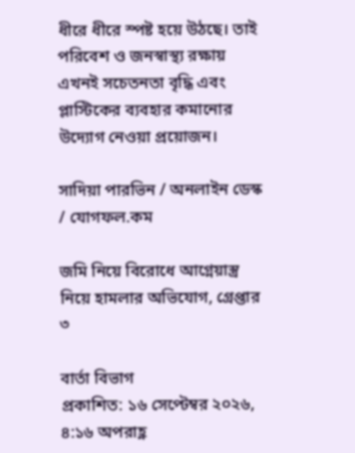ধীরে ধীরে স্পষ্ট হয়ে উঠছে। তাই পরিবেশ ও জনস্বাস্থ্য রক্ষায় এখনই সচেতনতা বৃদ্ধি এবং প্লাস্টিকের ব্যবহার কমানোর উদ্যোগ নেওয়া প্রয়োজন।

সাদিয়া পারভিন / অনলাইন ডেস্ক / যোগফল.কম

জমি নিয়ে বিরোধে আগ্নেয়াস্ত্র নিয়ে হামলার অভিযোগ, গ্রেপ্তার ৩

বার্তা বিভাগ
প্রকাশিত: ১৬ সেপ্টেম্বর ২০২৬, ৪:১৬ অপরাহ্ণ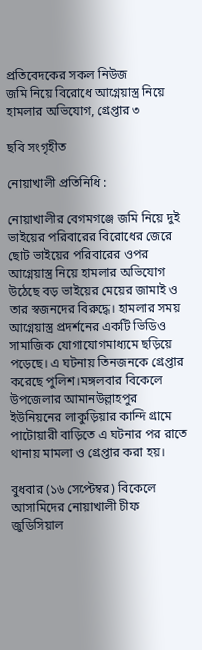প্রতিবেদকের সকল নিউজ
জমি নিয়ে বিরোধে আগ্নেয়াস্ত্র নিয়ে হামলার অভিযোগ, গ্রেপ্তার ৩

ছবি সংগৃহীত

নোয়াখালী প্রতিনিধি :

নোয়াখালীর বেগমগঞ্জে জমি নিয়ে দুই ভাইয়ের পরিবারের বিরোধের জেরে ছোট ভাইয়ের পরিবারের ওপর আগ্নেয়াস্ত্র নিয়ে হামলার অভিযোগ উঠেছে বড় ভাইয়ের মেয়ের জামাই ও তার স্বজনদের বিরুদ্ধে। হামলার সময় আগ্নেয়াস্ত্র প্রদর্শনের একটি ভিডিও সামাজিক যোগাযোগমাধ্যমে ছড়িয়ে পড়েছে। এ ঘটনায় তিনজনকে গ্রেপ্তার করেছে পুলিশ।মঙ্গলবার বিকেলে উপজেলার আমানউল্লাহপুর ইউনিয়নের লাকুড়িয়ার কান্দি গ্রামে পাটোয়ারী বাড়িতে এ ঘটনার পর রাতে থানায় মামলা ও গ্রেপ্তার করা হয়।

বুধবার (১৬ সেপ্টেম্বর) বিকেলে আসামিদের নোয়াখালী চীফ জুডিসিয়াল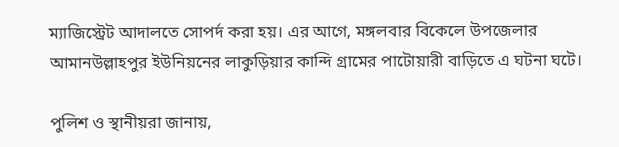ম্যাজিস্ট্রেট আদালতে সোপর্দ করা হয়। এর আগে, মঙ্গলবার বিকেলে উপজেলার আমানউল্লাহপুর ইউনিয়নের লাকুড়িয়ার কান্দি গ্রামের পাটোয়ারী বাড়িতে এ ঘটনা ঘটে।

পুলিশ ও স্থানীয়রা জানায়,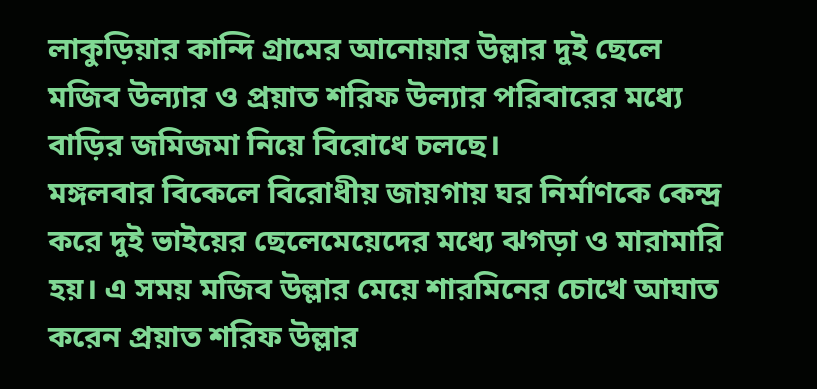লাকুড়িয়ার কান্দি গ্রামের আনোয়ার উল্লার দুই ছেলে মজিব উল্যার ও প্রয়াত শরিফ উল্যার পরিবারের মধ্যে বাড়ির জমিজমা নিয়ে বিরোধে চলছে।
মঙ্গলবার বিকেলে বিরোধীয় জায়গায় ঘর নির্মাণকে কেন্দ্র করে দুই ভাইয়ের ছেলেমেয়েদের মধ্যে ঝগড়া ও মারামারি হয়। এ সময় মজিব উল্লার মেয়ে শারমিনের চোখে আঘাত করেন প্রয়াত শরিফ উল্লার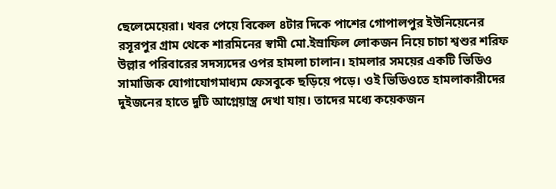ছেলেমেয়েরা। খবর পেয়ে বিকেল ৪টার দিকে পাশের গোপালপুর ইউনিয়েনের রসূরপুর গ্রাম থেকে শারমিনের স্বামী মো.ইস্রাফিল লোকজন নিয়ে চাচা শ্বশুর শরিফ উল্লার পরিবারের সদস্যদের ওপর হামলা চালান। হামলার সময়ের একটি ভিডিও সামাজিক যোগাযোগমাধ্যম ফেসবুকে ছড়িয়ে পড়ে। ওই ভিডিওতে হামলাকারীদের দুইজনের হাতে দুটি আগ্নেয়াস্ত্র দেখা যায়। তাদের মধ্যে কয়েকজন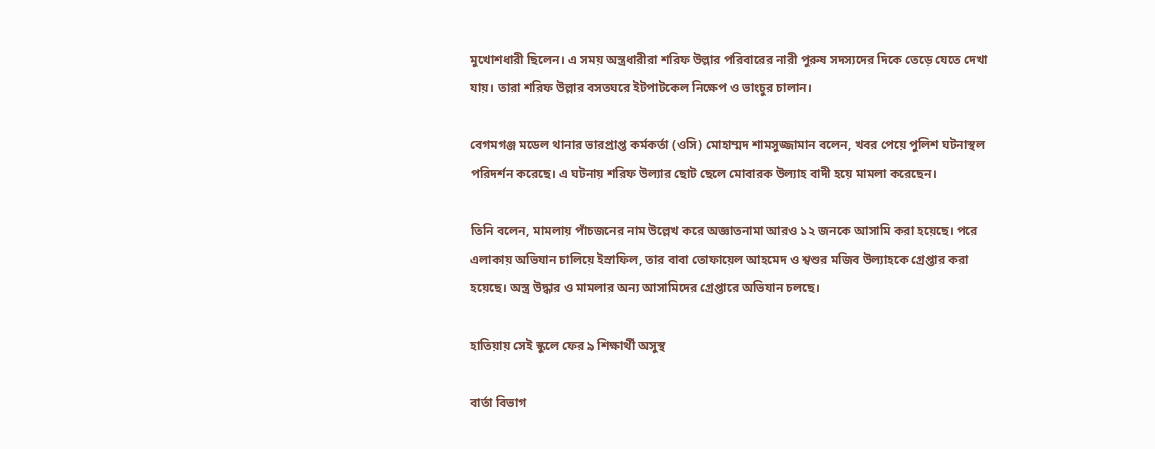মুখোশধারী ছিলেন। এ সময় অস্ত্রধারীরা শরিফ উল্লার পরিবারের নারী পুরুষ সদস্যদের দিকে তেড়ে যেতে দেখা যায়। তারা শরিফ উল্লার বসতঘরে ইটপাটকেল নিক্ষেপ ও ভাংচুর চালান।

বেগমগঞ্জ মডেল থানার ভারপ্রাপ্ত কর্মকর্তা (ওসি) মোহাম্মদ শামসুজ্জামান বলেন, খবর পেয়ে পুলিশ ঘটনাস্থল পরিদর্শন করেছে। এ ঘটনায় শরিফ উল্যার ছোট ছেলে মোবারক উল্যাহ বাদী হয়ে মামলা করেছেন।

তিনি বলেন, মামলায় পাঁচজনের নাম উল্লেখ করে অজ্ঞাতনামা আরও ১২ জনকে আসামি করা হয়েছে। পরে এলাকায় অভিযান চালিয়ে ইস্রাফিল, তার বাবা তোফায়েল আহমেদ ও শ্বশুর মজিব উল্যাহকে গ্রেপ্তার করা হয়েছে। অস্ত্র উদ্ধার ও মামলার অন্য আসামিদের গ্রেপ্তারে অভিযান চলছে।

হাতিয়ায় সেই স্কুলে ফের ৯ শিক্ষার্থী অসুস্থ

বার্তা বিভাগ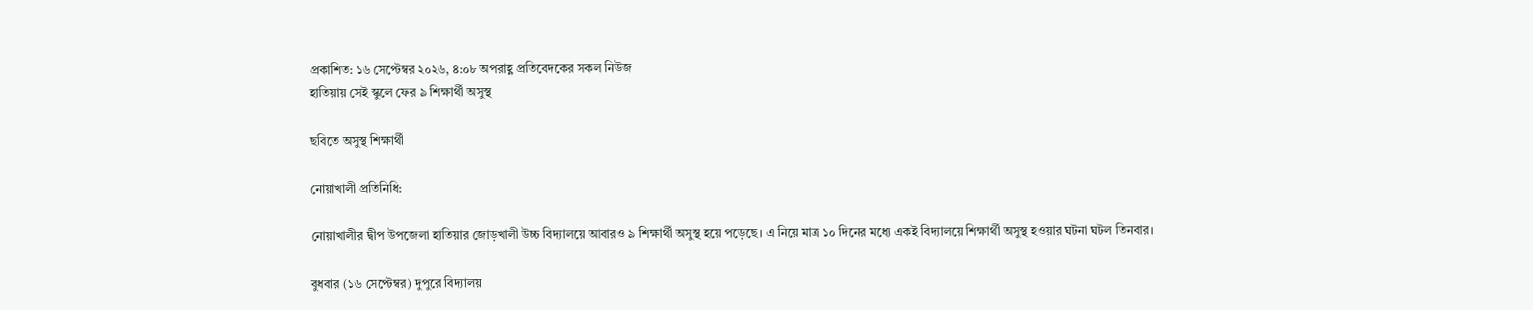প্রকাশিত: ১৬ সেপ্টেম্বর ২০২৬, ৪:০৮ অপরাহ্ণ প্রতিবেদকের সকল নিউজ
হাতিয়ায় সেই স্কুলে ফের ৯ শিক্ষার্থী অসুস্থ

ছবিতে অসুস্থ শিক্ষার্থী

নোয়াখালী প্রতিনিধি:

নোয়াখালীর দ্বীপ উপজেলা হাতিয়ার জোড়খালী উচ্চ বিদ্যালয়ে আবারও ৯ শিক্ষার্থী অসুস্থ হয়ে পড়েছে। এ নিয়ে মাত্র ১০ দিনের মধ্যে একই বিদ্যালয়ে শিক্ষার্থী অসুস্থ হওয়ার ঘটনা ঘটল তিনবার।

বুধবার (১৬ সেপ্টেম্বর) দুপুরে বিদ্যালয়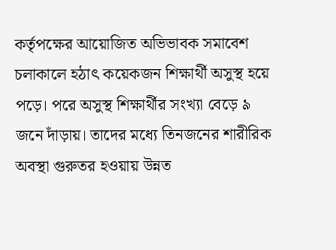কর্তৃপক্ষের আয়োজিত অভিভাবক সমাবেশ চলাকালে হঠাৎ কয়েকজন শিক্ষার্থী অসুস্থ হয়ে পড়ে। পরে অসুস্থ শিক্ষার্থীর সংখ্যা বেড়ে ৯ জনে দাঁড়ায়। তাদের মধ্যে তিনজনের শারীরিক অবস্থা গুরুতর হওয়ায় উন্নত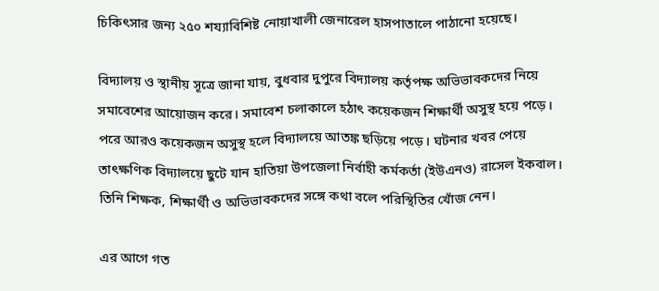চিকিৎসার জন্য ২৫০ শয্যাবিশিষ্ট নোয়াখালী জেনারেল হাসপাতালে পাঠানো হয়েছে।

বিদ্যালয় ও স্থানীয় সূত্রে জানা যায়, বুধবার দুপুরে বিদ্যালয় কর্তৃপক্ষ অভিভাবকদের নিয়ে সমাবেশের আয়োজন করে। সমাবেশ চলাকালে হঠাৎ কয়েকজন শিক্ষার্থী অসুস্থ হয়ে পড়ে। পরে আরও কয়েকজন অসুস্থ হলে বিদ্যালয়ে আতঙ্ক ছড়িয়ে পড়ে। ঘটনার খবর পেয়ে তাৎক্ষণিক বিদ্যালয়ে ছুটে যান হাতিয়া উপজেলা নির্বাহী কর্মকর্তা (ইউএনও) রাসেল ইকবাল। তিনি শিক্ষক, শিক্ষার্থী ও অভিভাবকদের সঙ্গে কথা বলে পরিস্থিতির খোঁজ নেন।

এর আগে গত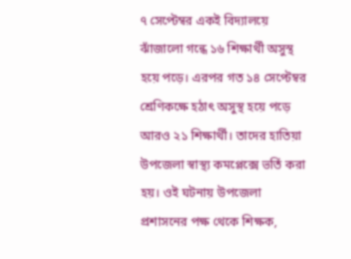৭ সেপ্টেম্বর একই বিদ্যালয়ে ঝাঁজালো গন্ধে ১৬ শিক্ষার্থী অসুস্থ হয়ে পড়ে। এরপর গত ১৪ সেপ্টেম্বর শ্রেণিকক্ষে হঠাৎ অসুস্থ হয়ে পড়ে আরও ২১ শিক্ষার্থী। তাদের হাতিয়া উপজেলা স্বাস্থ্য কমপ্লেক্সে ভর্তি করা হয়। ওই ঘটনায় উপজেলা প্রশাসনের পক্ষ থেকে শিক্ষক,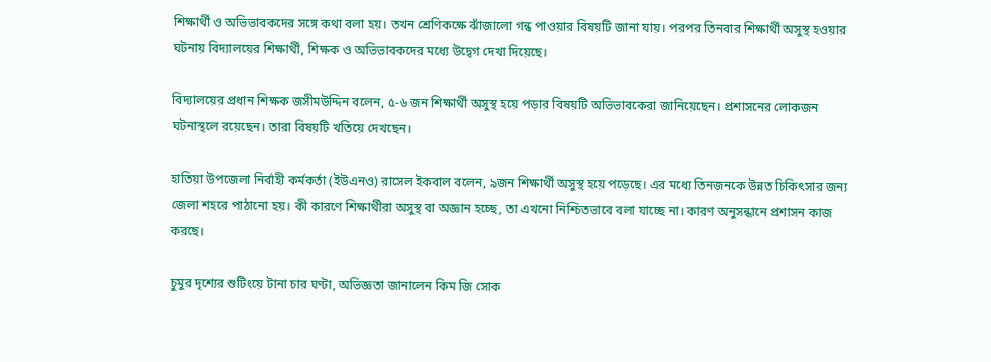শিক্ষার্থী ও অভিভাবকদের সঙ্গে কথা বলা হয়। তখন শ্রেণিকক্ষে ঝাঁজালো গন্ধ পাওয়ার বিষয়টি জানা যায়। পরপর তিনবার শিক্ষার্থী অসুস্থ হওয়ার ঘটনায় বিদ্যালয়ের শিক্ষার্থী, শিক্ষক ও অভিভাবকদের মধ্যে উদ্বেগ দেখা দিয়েছে।

বিদ্যালয়ের প্রধান শিক্ষক জসীমউদ্দিন বলেন, ৫-৬ জন শিক্ষার্থী অসুস্থ হয়ে পড়ার বিষয়টি অভিভাবকেরা জানিয়েছেন। প্রশাসনের লোকজন ঘটনাস্থলে রয়েছেন। তারা বিষয়টি খতিয়ে দেখছেন।

হাতিয়া উপজেলা নির্বাহী কর্মকর্তা (ইউএনও) রাসেল ইকবাল বলেন, ৯জন শিক্ষার্থী অসুস্থ হয়ে পড়েছে। এর মধ্যে তিনজনকে উন্নত চিকিৎসার জন্য জেলা শহরে পাঠানো হয়। কী কারণে শিক্ষার্থীরা অসুস্থ বা অজ্ঞান হচ্ছে, তা এখনো নিশ্চিতভাবে বলা যাচ্ছে না। কারণ অনুসন্ধানে প্রশাসন কাজ করছে।

চুমুর দৃশ্যের শুটিংয়ে টানা চার ঘণ্টা, অভিজ্ঞতা জানালেন কিম জি সোক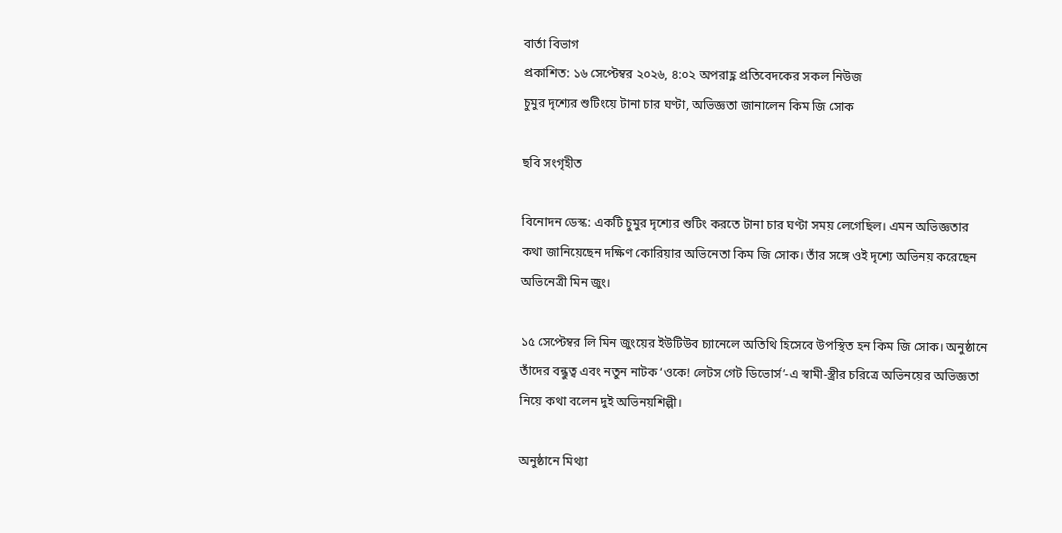বার্তা বিভাগ
প্রকাশিত: ১৬ সেপ্টেম্বর ২০২৬, ৪:০২ অপরাহ্ণ প্রতিবেদকের সকল নিউজ
চুমুর দৃশ্যের শুটিংয়ে টানা চার ঘণ্টা, অভিজ্ঞতা জানালেন কিম জি সোক

ছবি সংগৃহীত

বিনোদন ডেস্ক: একটি চুমুর দৃশ্যের শুটিং করতে টানা চার ঘণ্টা সময় লেগেছিল। এমন অভিজ্ঞতার কথা জানিয়েছেন দক্ষিণ কোরিয়ার অভিনেতা কিম জি সোক। তাঁর সঙ্গে ওই দৃশ্যে অভিনয় করেছেন অভিনেত্রী মিন জুং।

১৫ সেপ্টেম্বর লি মিন জুংয়ের ইউটিউব চ্যানেলে অতিথি হিসেবে উপস্থিত হন কিম জি সোক। অনুষ্ঠানে তাঁদের বন্ধুত্ব এবং নতুন নাটক ‘ওকে! লেটস গেট ডিভোর্স’-এ স্বামী-স্ত্রীর চরিত্রে অভিনয়ের অভিজ্ঞতা নিয়ে কথা বলেন দুই অভিনয়শিল্পী।

অনুষ্ঠানে মিথ্যা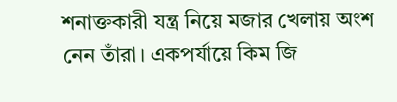শনাক্তকারী যন্ত্র নিয়ে মজার খেলায় অংশ নেন তাঁরা। একপর্যায়ে কিম জি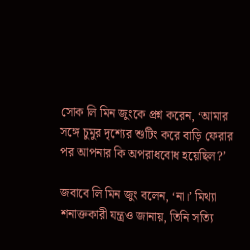সোক লি মিন জুংকে প্রশ্ন করেন, ‘আমার সঙ্গে চুমুর দৃশ্যের শুটিং করে বাড়ি ফেরার পর আপনার কি অপরাধবোধ হয়েছিল?’

জবাবে লি মিন জুং বলেন, ‘না।’ মিথ্যা শনাক্তকারী যন্ত্রও জানায়, তিনি সত্যি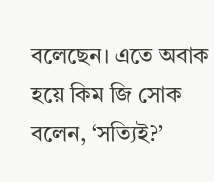বলেছেন। এতে অবাক হয়ে কিম জি সোক বলেন, ‘সত্যিই?’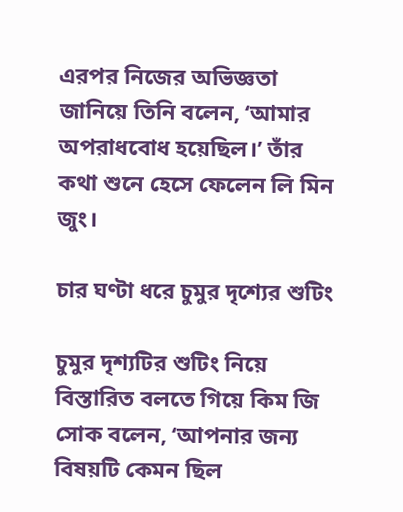এরপর নিজের অভিজ্ঞতা জানিয়ে তিনি বলেন, ‘আমার অপরাধবোধ হয়েছিল।’ তাঁর কথা শুনে হেসে ফেলেন লি মিন জুং।

চার ঘণ্টা ধরে চুমুর দৃশ্যের শুটিং

চুমুর দৃশ্যটির শুটিং নিয়ে বিস্তারিত বলতে গিয়ে কিম জি সোক বলেন, ‘আপনার জন্য বিষয়টি কেমন ছিল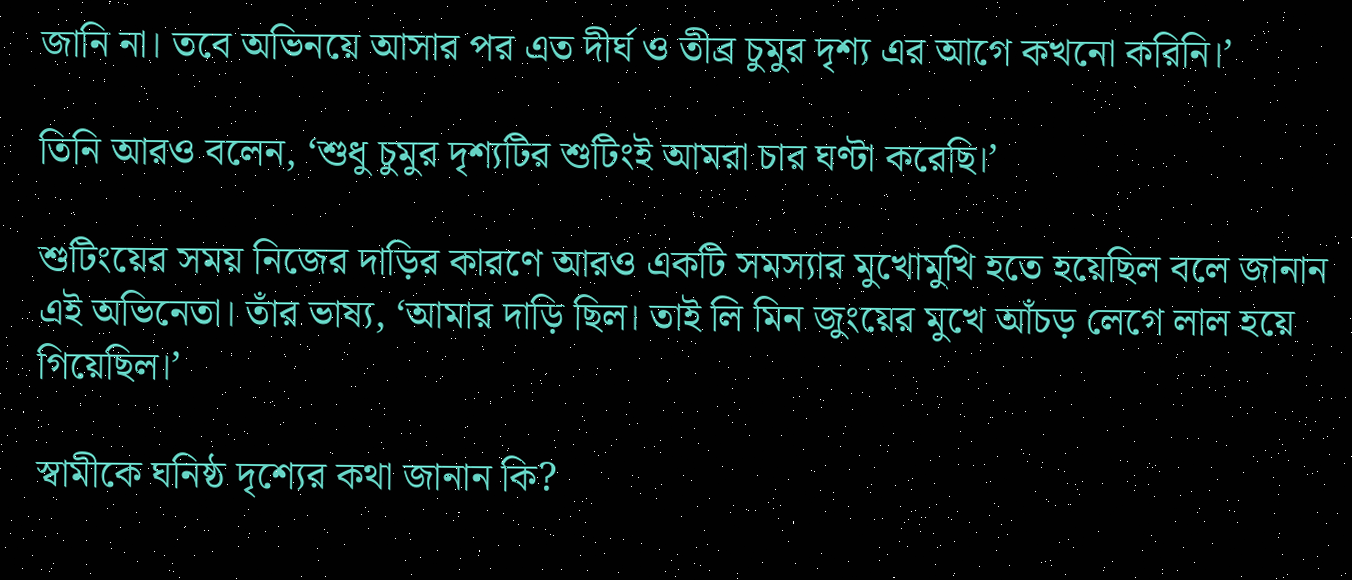জানি না। তবে অভিনয়ে আসার পর এত দীর্ঘ ও তীব্র চুমুর দৃশ্য এর আগে কখনো করিনি।’

তিনি আরও বলেন, ‘শুধু চুমুর দৃশ্যটির শুটিংই আমরা চার ঘণ্টা করেছি।’

শুটিংয়ের সময় নিজের দাড়ির কারণে আরও একটি সমস্যার মুখোমুখি হতে হয়েছিল বলে জানান এই অভিনেতা। তাঁর ভাষ্য, ‘আমার দাড়ি ছিল। তাই লি মিন জুংয়ের মুখে আঁচড় লেগে লাল হয়ে গিয়েছিল।’

স্বামীকে ঘনিষ্ঠ দৃশ্যের কথা জানান কি?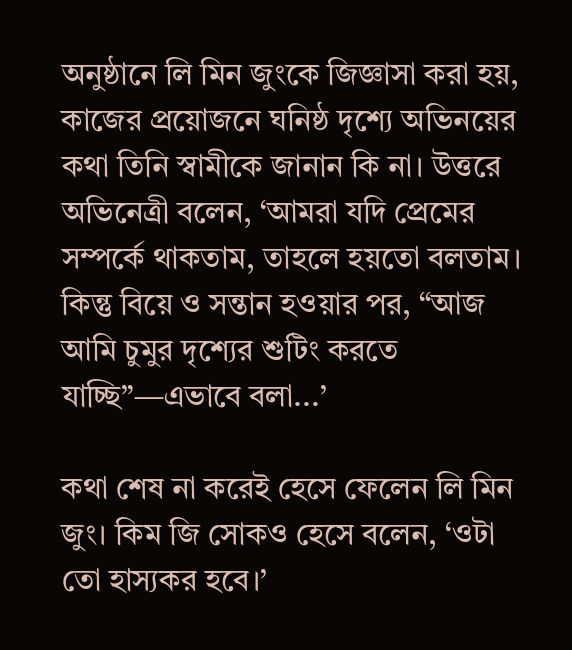অনুষ্ঠানে লি মিন জুংকে জিজ্ঞাসা করা হয়, কাজের প্রয়োজনে ঘনিষ্ঠ দৃশ্যে অভিনয়ের কথা তিনি স্বামীকে জানান কি না। উত্তরে অভিনেত্রী বলেন, ‘আমরা যদি প্রেমের সম্পর্কে থাকতাম, তাহলে হয়তো বলতাম। কিন্তু বিয়ে ও সন্তান হওয়ার পর, “আজ আমি চুমুর দৃশ্যের শুটিং করতে যাচ্ছি”—এভাবে বলা...’

কথা শেষ না করেই হেসে ফেলেন লি মিন জুং। কিম জি সোকও হেসে বলেন, ‘ওটা তো হাস্যকর হবে।’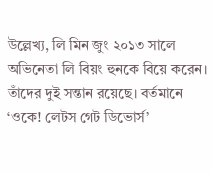উল্লেখ্য, লি মিন জুং ২০১৩ সালে অভিনেতা লি বিয়ং হুনকে বিয়ে করেন। তাঁদের দুই সন্তান রয়েছে। বর্তমানে ‘ওকে! লেটস গেট ডিভোর্স’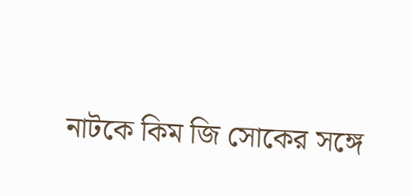নাটকে কিম জি সোকের সঙ্গে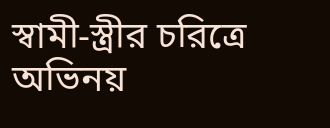স্বামী-স্ত্রীর চরিত্রে অভিনয়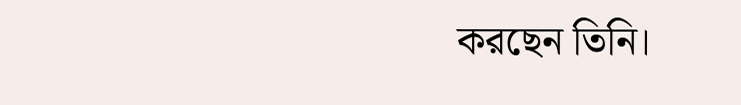করছেন তিনি।